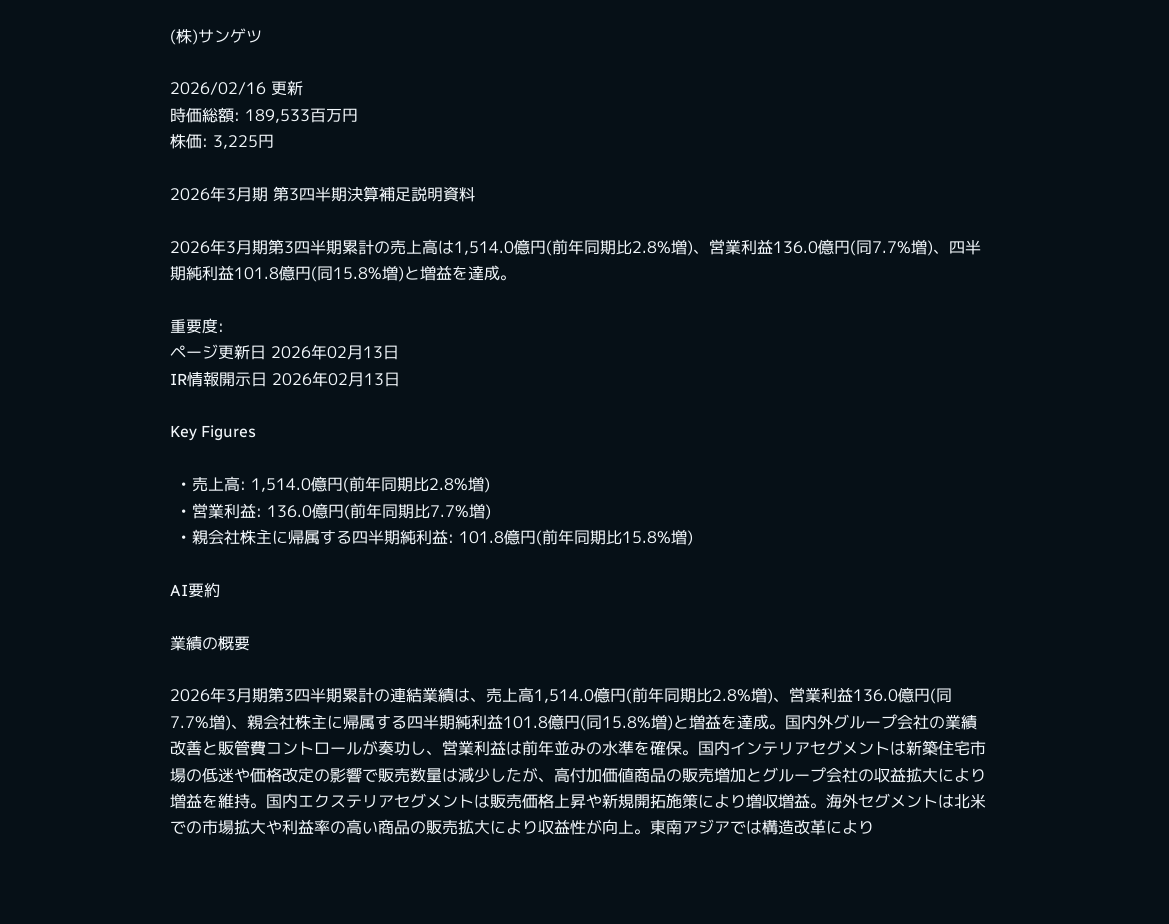(株)サンゲツ

2026/02/16 更新
時価総額: 189,533百万円
株価: 3,225円

2026年3月期 第3四半期決算補足説明資料

2026年3月期第3四半期累計の売上高は1,514.0億円(前年同期比2.8%増)、営業利益136.0億円(同7.7%増)、四半期純利益101.8億円(同15.8%増)と増益を達成。

重要度:
ページ更新日 2026年02月13日
IR情報開示日 2026年02月13日

Key Figures

  • 売上高: 1,514.0億円(前年同期比2.8%増)
  • 営業利益: 136.0億円(前年同期比7.7%増)
  • 親会社株主に帰属する四半期純利益: 101.8億円(前年同期比15.8%増)

AI要約

業績の概要

2026年3月期第3四半期累計の連結業績は、売上高1,514.0億円(前年同期比2.8%増)、営業利益136.0億円(同7.7%増)、親会社株主に帰属する四半期純利益101.8億円(同15.8%増)と増益を達成。国内外グループ会社の業績改善と販管費コントロールが奏功し、営業利益は前年並みの水準を確保。国内インテリアセグメントは新築住宅市場の低迷や価格改定の影響で販売数量は減少したが、高付加価値商品の販売増加とグループ会社の収益拡大により増益を維持。国内エクステリアセグメントは販売価格上昇や新規開拓施策により増収増益。海外セグメントは北米での市場拡大や利益率の高い商品の販売拡大により収益性が向上。東南アジアでは構造改革により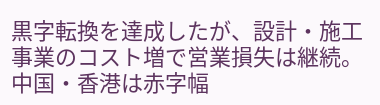黒字転換を達成したが、設計・施工事業のコスト増で営業損失は継続。中国・香港は赤字幅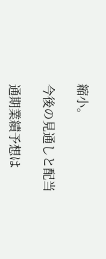縮小。

今後の見通しと配当

通期業績予想は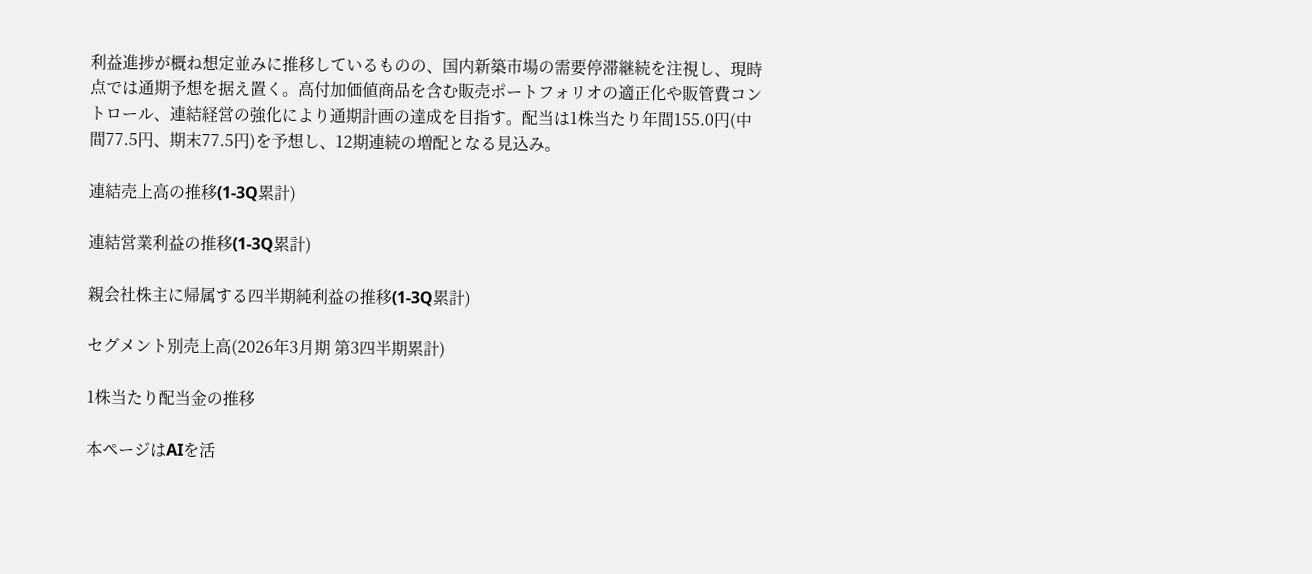利益進捗が概ね想定並みに推移しているものの、国内新築市場の需要停滞継続を注視し、現時点では通期予想を据え置く。高付加価値商品を含む販売ポートフォリオの適正化や販管費コントロール、連結経営の強化により通期計画の達成を目指す。配当は1株当たり年間155.0円(中間77.5円、期末77.5円)を予想し、12期連続の増配となる見込み。

連結売上高の推移(1-3Q累計)

連結営業利益の推移(1-3Q累計)

親会社株主に帰属する四半期純利益の推移(1-3Q累計)

セグメント別売上高(2026年3月期 第3四半期累計)

1株当たり配当金の推移

本ページはAIを活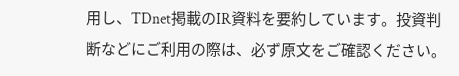用し、TDnet掲載のIR資料を要約しています。投資判断などにご利用の際は、必ず原文をご確認ください。